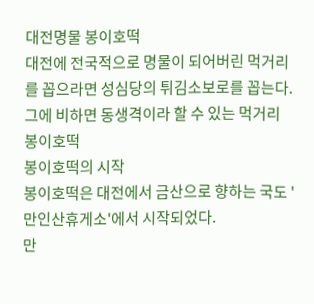대전명물 봉이호떡
대전에 전국적으로 명물이 되어버린 먹거리를 꼽으라면 성심당의 튀김소보로를 꼽는다.
그에 비하면 동생격이라 할 수 있는 먹거리 봉이호떡
봉이호떡의 시작
봉이호떡은 대전에서 금산으로 향하는 국도 '만인산휴게소'에서 시작되었다.
만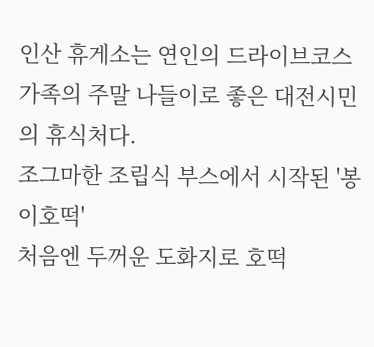인산 휴게소는 연인의 드라이브코스
가족의 주말 나들이로 좋은 대전시민의 휴식처다.
조그마한 조립식 부스에서 시작된 '봉이호떡'
처음엔 두꺼운 도화지로 호떡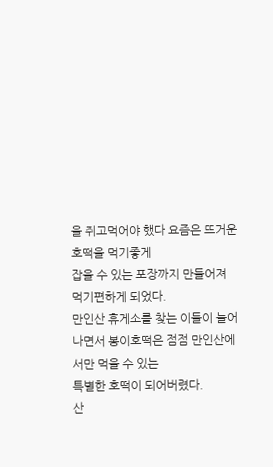을 쥐고먹어야 했다 요즘은 뜨거운 호떡을 먹기좋게
잡을 수 있는 포장까지 만들어져 먹기편하게 되었다.
만인산 휴게소를 찾는 이들이 늘어나면서 봉이호떡은 점점 만인산에서만 먹을 수 있는
특별한 호떡이 되어버렸다.
산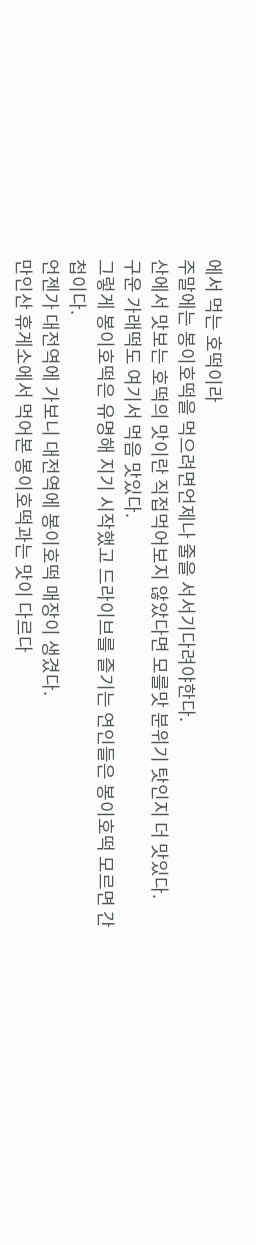에서 먹는 호떡이라
주말에는 봉이호떡을 먹으려면언제나 줄을 서서기다려야한다.
산에서 맛보는 호떡의 맛이란 직접먹어보지 않았다면 모를맛 분위기 탓인지 더 맛있다.
구운 가래떡도 여기서 먹음 맛있다.
그렇게 봉이호떡은 유명해 지기 시작했고 드라이브를 즐기는 연인들은 봉이호떡 모르면 간첩이다.
언젠가 대전역에 가보니 대전역에 봉이호떡 매장이 생겼다.
만인산 휴게소에서 먹어본 봉이호떡과는 맛이 다르다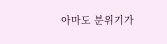아마도 분위기가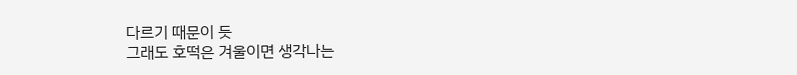다르기 때문이 듯
그래도 호떡은 겨울이면 생각나는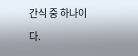간식 중 하나이다.